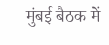मुंबई बैठक में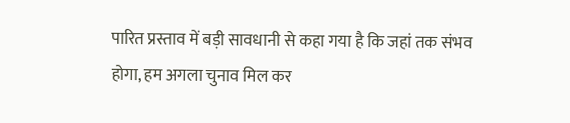पारित प्रस्ताव में बड़ी सावधानी से कहा गया है कि जहां तक संभव होगा, हम अगला चुनाव मिल कर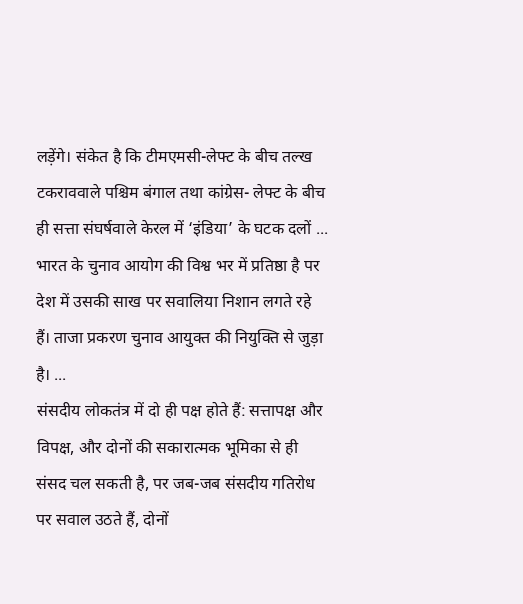लड़ेंगे। संकेत है कि टीमएमसी-लेफ्ट के बीच तल्ख टकराववाले पश्चिम बंगाल तथा कांग्रेस- लेफ्ट के बीच ही सत्ता संघर्षवाले केरल में ‘इंडिया’ के घटक दलों ...
भारत के चुनाव आयोग की विश्व भर में प्रतिष्ठा है पर देश में उसकी साख पर सवालिया निशान लगते रहे हैं। ताजा प्रकरण चुनाव आयुक्त की नियुक्ति से जुड़ा है। ...
संसदीय लोकतंत्र में दो ही पक्ष होते हैं: सत्तापक्ष और विपक्ष, और दोनों की सकारात्मक भूमिका से ही संसद चल सकती है, पर जब-जब संसदीय गतिरोध पर सवाल उठते हैं, दोनों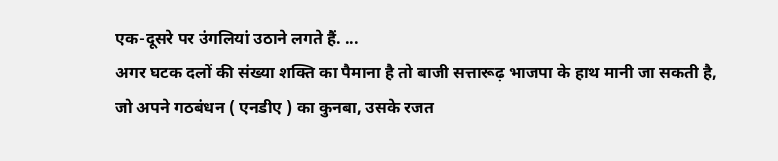एक-दूसरे पर उंगलियां उठाने लगते हैं. ...
अगर घटक दलों की संख्या शक्ति का पैमाना है तो बाजी सत्तारूढ़ भाजपा के हाथ मानी जा सकती है, जो अपने गठबंधन ( एनडीए ) का कुनबा, उसके रजत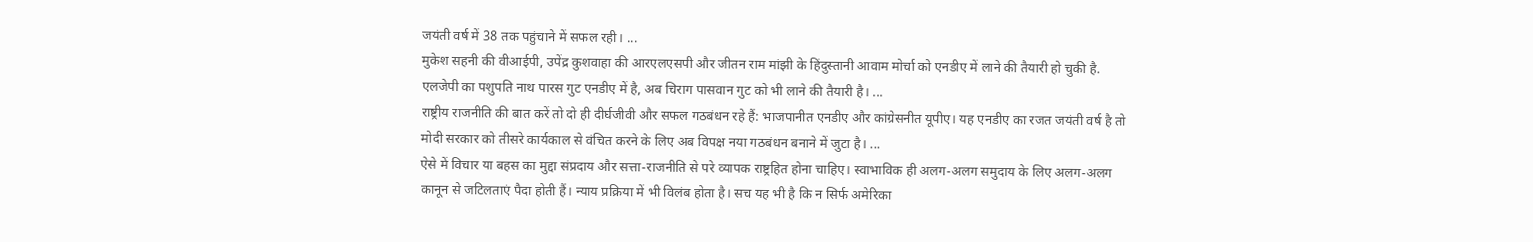जयंती वर्ष में 38 तक पहुंचाने में सफल रही। ...
मुकेश सहनी की वीआईपी, उपेंद्र कुशवाहा की आरएलएसपी और जीतन राम मांझी के हिंदुस्तानी आवाम मोर्चा को एनडीए में लाने की तैयारी हो चुकी है. एलजेपी का पशुपति नाथ पारस गुट एनडीए में है, अब चिराग पासवान गुट को भी लाने की तैयारी है। ...
राष्ट्रीय राजनीति की बात करें तो दो ही दीर्घजीवी और सफल गठबंधन रहे हैं: भाजपानीत एनडीए और कांग्रेसनीत यूपीए। यह एनडीए का रजत जयंती वर्ष है तो मोदी सरकार को तीसरे कार्यकाल से वंचित करने के लिए अब विपक्ष नया गठबंधन बनाने में जुटा है। ...
ऐसे में विचार या बहस का मुद्दा संप्रदाय और सत्ता-राजनीति से परे व्यापक राष्ट्रहित होना चाहिए। स्वाभाविक ही अलग-अलग समुदाय के लिए अलग-अलग कानून से जटिलताएं पैदा होती हैं। न्याय प्रक्रिया में भी विलंब होता है। सच यह भी है कि न सिर्फ अमेरिका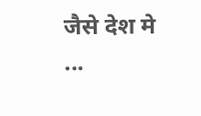जैसे देश मे ...